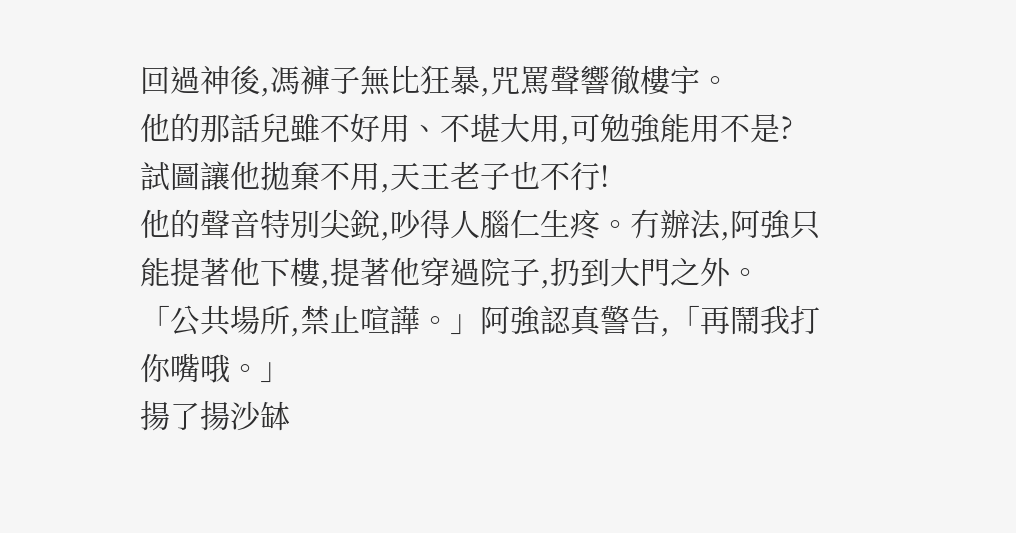回過神後,馮褲子無比狂暴,咒罵聲響徹樓宇。
他的那話兒雖不好用、不堪大用,可勉強能用不是?
試圖讓他拋棄不用,天王老子也不行!
他的聲音特別尖銳,吵得人腦仁生疼。冇辦法,阿強只能提著他下樓,提著他穿過院子,扔到大門之外。
「公共場所,禁止喧譁。」阿強認真警告,「再鬧我打你嘴哦。」
揚了揚沙缽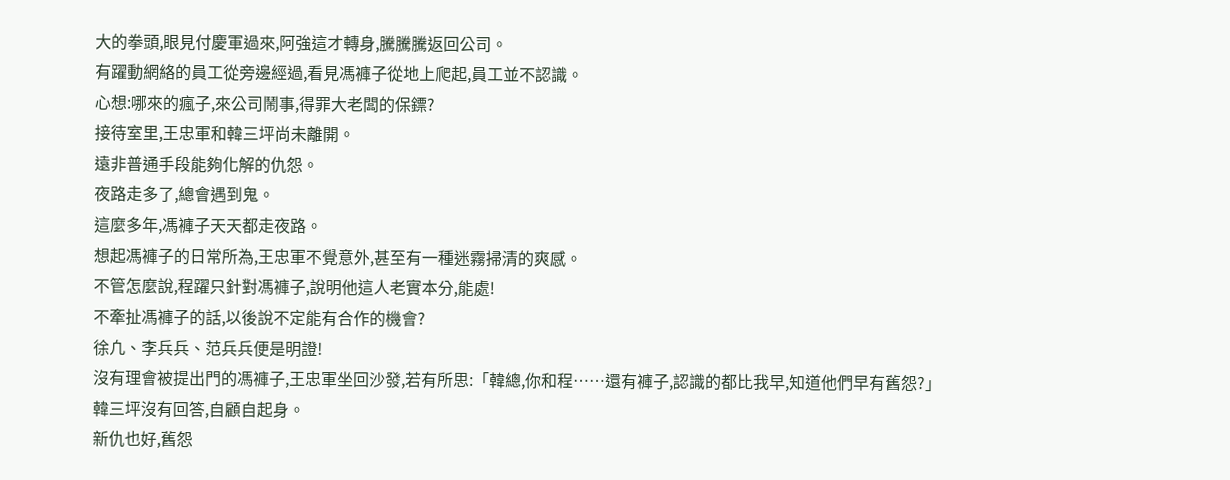大的拳頭,眼見付慶軍過來,阿強這才轉身,騰騰騰返回公司。
有躍動網絡的員工從旁邊經過,看見馮褲子從地上爬起,員工並不認識。
心想:哪來的瘋子,來公司鬧事,得罪大老闆的保鏢?
接待室里,王忠軍和韓三坪尚未離開。
遠非普通手段能夠化解的仇怨。
夜路走多了,總會遇到鬼。
這麼多年,馮褲子天天都走夜路。
想起馮褲子的日常所為,王忠軍不覺意外,甚至有一種迷霧掃清的爽感。
不管怎麼說,程躍只針對馮褲子,說明他這人老實本分,能處!
不牽扯馮褲子的話,以後說不定能有合作的機會?
徐凢、李兵兵、范兵兵便是明證!
沒有理會被提出門的馮褲子,王忠軍坐回沙發,若有所思:「韓總,你和程……還有褲子,認識的都比我早,知道他們早有舊怨?」
韓三坪沒有回答,自顧自起身。
新仇也好,舊怨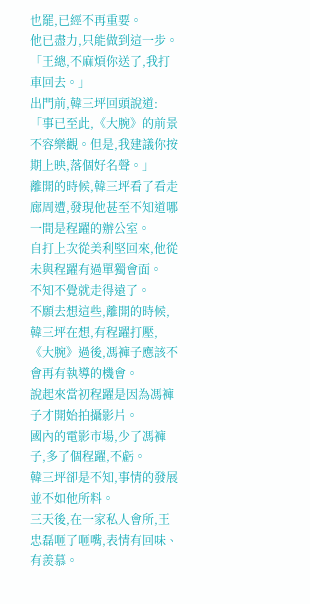也罷,已經不再重要。
他已盡力,只能做到這一步。
「王總,不麻煩你送了,我打車回去。」
出門前,韓三坪回頭說道:「事已至此,《大腕》的前景不容樂觀。但是,我建議你按期上映,落個好名聲。」
離開的時候,韓三坪看了看走廊周遭,發現他甚至不知道哪一間是程躍的辦公室。
自打上次從美利堅回來,他從未與程躍有過單獨會面。
不知不覺就走得遠了。
不願去想這些,離開的時候,韓三坪在想,有程躍打壓,《大腕》過後,馮褲子應該不會再有執導的機會。
說起來當初程躍是因為馮褲子才開始拍攝影片。
國內的電影市場,少了馮褲子,多了個程躍,不虧。
韓三坪卻是不知,事情的發展並不如他所料。
三天後,在一家私人會所,王忠磊咂了咂嘴,表情有回味、有羨慕。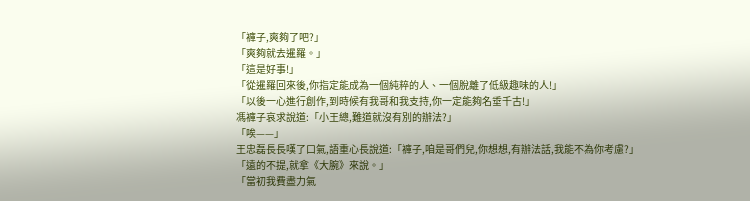「褲子,爽夠了吧?」
「爽夠就去暹羅。」
「這是好事!」
「從暹羅回來後,你指定能成為一個純粹的人、一個脫離了低級趣味的人!」
「以後一心進行創作,到時候有我哥和我支持,你一定能夠名垂千古!」
馮褲子哀求說道:「小王總,難道就沒有別的辦法?」
「唉——」
王忠磊長長嘆了口氣,語重心長說道:「褲子,咱是哥們兒,你想想,有辦法話,我能不為你考慮?」
「遠的不提,就拿《大腕》來說。」
「當初我費盡力氣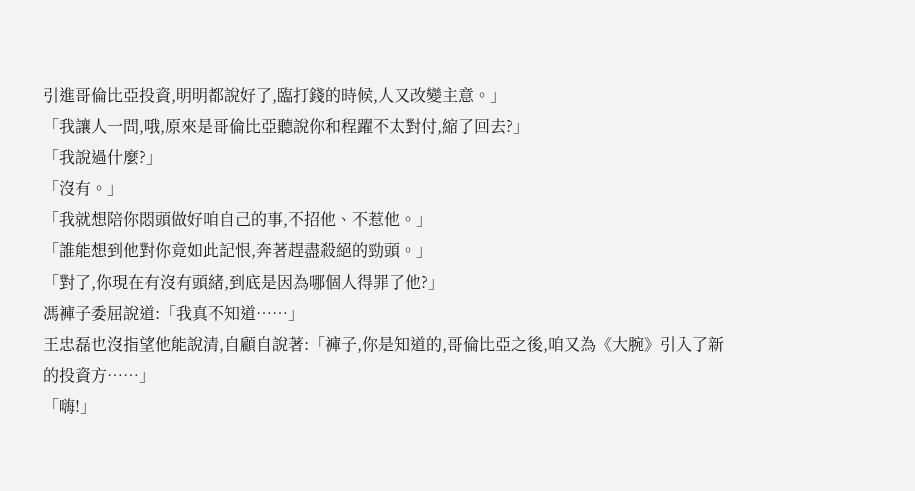引進哥倫比亞投資,明明都說好了,臨打錢的時候,人又改變主意。」
「我讓人一問,哦,原來是哥倫比亞聽說你和程躍不太對付,縮了回去?」
「我說過什麼?」
「沒有。」
「我就想陪你悶頭做好咱自己的事,不招他、不惹他。」
「誰能想到他對你竟如此記恨,奔著趕盡殺絕的勁頭。」
「對了,你現在有沒有頭緒,到底是因為哪個人得罪了他?」
馮褲子委屈說道:「我真不知道……」
王忠磊也沒指望他能說清,自顧自說著:「褲子,你是知道的,哥倫比亞之後,咱又為《大腕》引入了新的投資方……」
「嗨!」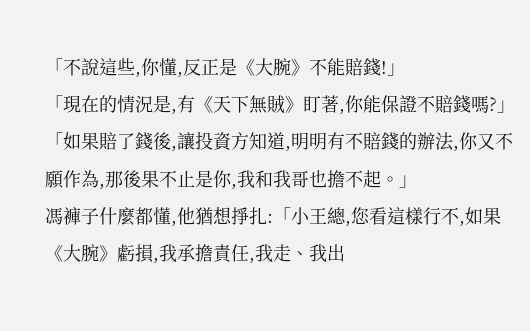「不說這些,你懂,反正是《大腕》不能賠錢!」
「現在的情況是,有《天下無賊》盯著,你能保證不賠錢嗎?」
「如果賠了錢後,讓投資方知道,明明有不賠錢的辦法,你又不願作為,那後果不止是你,我和我哥也擔不起。」
馮褲子什麼都懂,他猶想掙扎:「小王總,您看這樣行不,如果《大腕》虧損,我承擔責任,我走、我出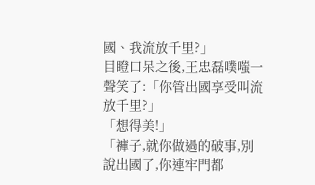國、我流放千里?」
目瞪口呆之後,王忠磊噗嗤一聲笑了:「你管出國享受叫流放千里?」
「想得美!」
「褲子,就你做過的破事,別說出國了,你連牢門都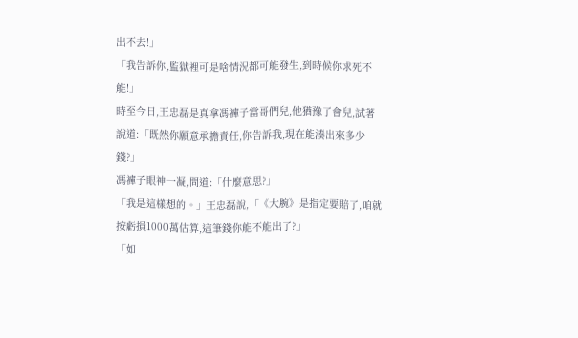出不去!」
「我告訴你,監獄裡可是啥情況都可能發生,到時候你求死不能!」
時至今日,王忠磊是真拿馮褲子當哥們兒,他猶豫了會兒,試著說道:「既然你願意承擔責任,你告訴我,現在能湊出來多少錢?」
馮褲子眼神一凝,問道:「什麼意思?」
「我是這樣想的。」王忠磊說,「《大腕》是指定要賠了,咱就按虧損1000萬估算,這筆錢你能不能出了?」
「如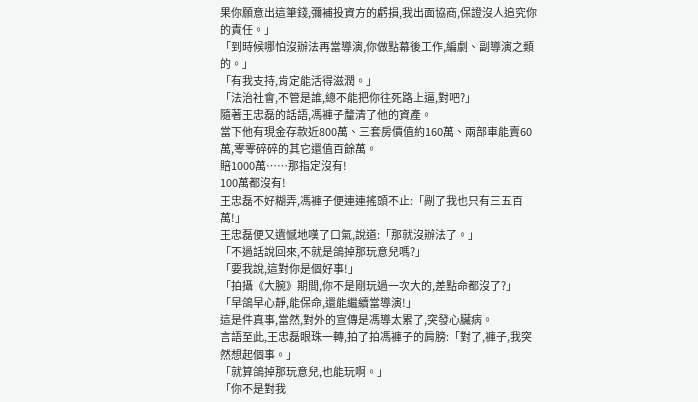果你願意出這筆錢,彌補投資方的虧損,我出面協商,保證沒人追究你的責任。」
「到時候哪怕沒辦法再當導演,你做點幕後工作,編劇、副導演之類的。」
「有我支持,肯定能活得滋潤。」
「法治社會,不管是誰,總不能把你往死路上逼,對吧?」
隨著王忠磊的話語,馮褲子釐清了他的資產。
當下他有現金存款近800萬、三套房價值約160萬、兩部車能賣60萬,零零碎碎的其它還值百餘萬。
賠1000萬……那指定沒有!
100萬都沒有!
王忠磊不好糊弄,馮褲子便連連搖頭不止:「剮了我也只有三五百萬!」
王忠磊便又遺憾地嘆了口氣,說道:「那就沒辦法了。」
「不過話說回來,不就是鴿掉那玩意兒嗎?」
「要我說,這對你是個好事!」
「拍攝《大腕》期間,你不是剛玩過一次大的,差點命都沒了?」
「早鴿早心靜,能保命,還能繼續當導演!」
這是件真事,當然,對外的宣傳是馮導太累了,突發心臟病。
言語至此,王忠磊眼珠一轉,拍了拍馮褲子的肩膀:「對了,褲子,我突然想起個事。」
「就算鴿掉那玩意兒,也能玩啊。」
「你不是對我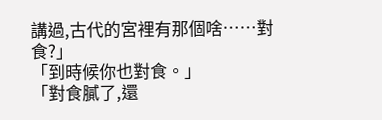講過,古代的宮裡有那個啥……對食?」
「到時候你也對食。」
「對食膩了,還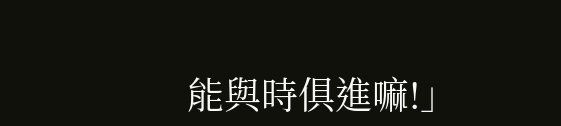能與時俱進嘛!」